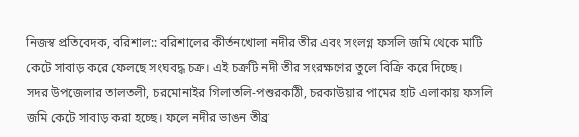নিজস্ব প্রতিবেদক, বরিশাল:: বরিশালের কীর্তনখোলা নদীর তীর এবং সংলগ্ন ফসলি জমি থেকে মাটি কেটে সাবাড় করে ফেলছে সংঘবদ্ধ চক্র। এই চক্রটি নদী তীর সংরক্ষণের তুলে বিক্রি করে দিচ্ছে।
সদর উপজেলার তালতলী, চরমোনাইর গিলাতলি-পশুরকাঠী, চরকাউয়ার পামের হাট এলাকায় ফসলি জমি কেটে সাবাড় করা হচ্ছে। ফলে নদীর ভাঙন তীব্র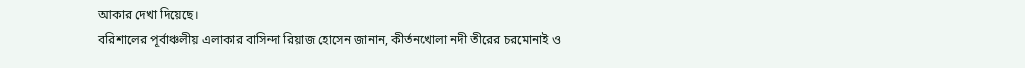আকার দেখা দিয়েছে।
বরিশালের পূর্বাঞ্চলীয় এলাকার বাসিন্দা রিয়াজ হোসেন জানান, কীর্তনখোলা নদী তীরের চরমোনাই ও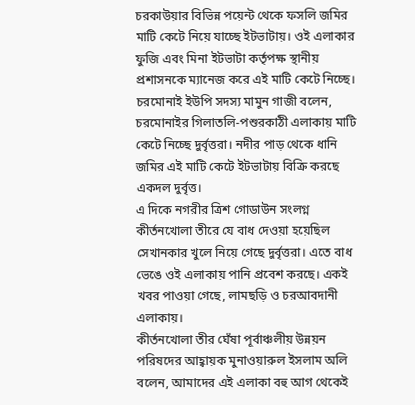চরকাউয়ার বিভিন্ন পয়েন্ট থেকে ফসলি জমির মাটি কেটে নিয়ে যাচ্ছে ইটভাটায়। ওই এলাকার ফুজি এবং মিনা ইটভাটা কর্তৃপক্ষ স্থানীয় প্রশাসনকে ম্যানেজ করে এই মাটি কেটে নিচ্ছে।
চরমোনাই ইউপি সদস্য মামুন গাজী বলেন, চরমোনাইর গিলাতলি-পশুরকাঠী এলাকায় মাটি কেটে নিচ্ছে দুর্বৃত্তরা। নদীর পাড় থেকে ধানি জমির এই মাটি কেটে ইটভাটায় বিক্রি করছে একদল দুর্বৃত্ত।
এ দিকে নগরীর ত্রিশ গোডাউন সংলগ্ন কীর্তনখোলা তীরে যে বাধ দেওয়া হয়েছিল সেখানকার খুলে নিয়ে গেছে দুর্বৃত্তরা। এতে বাধ ভেঙে ওই এলাকায় পানি প্রবেশ করছে। একই খবর পাওয়া গেছে, লামছড়ি ও চরআবদানী এলাকায়।
কীর্তনখোলা তীর ঘেঁষা পূর্বাঞ্চলীয় উন্নয়ন পরিষদের আহ্বায়ক মুনাওয়ারুল ইসলাম অলি বলেন, আমাদের এই এলাকা বহু আগ থেকেই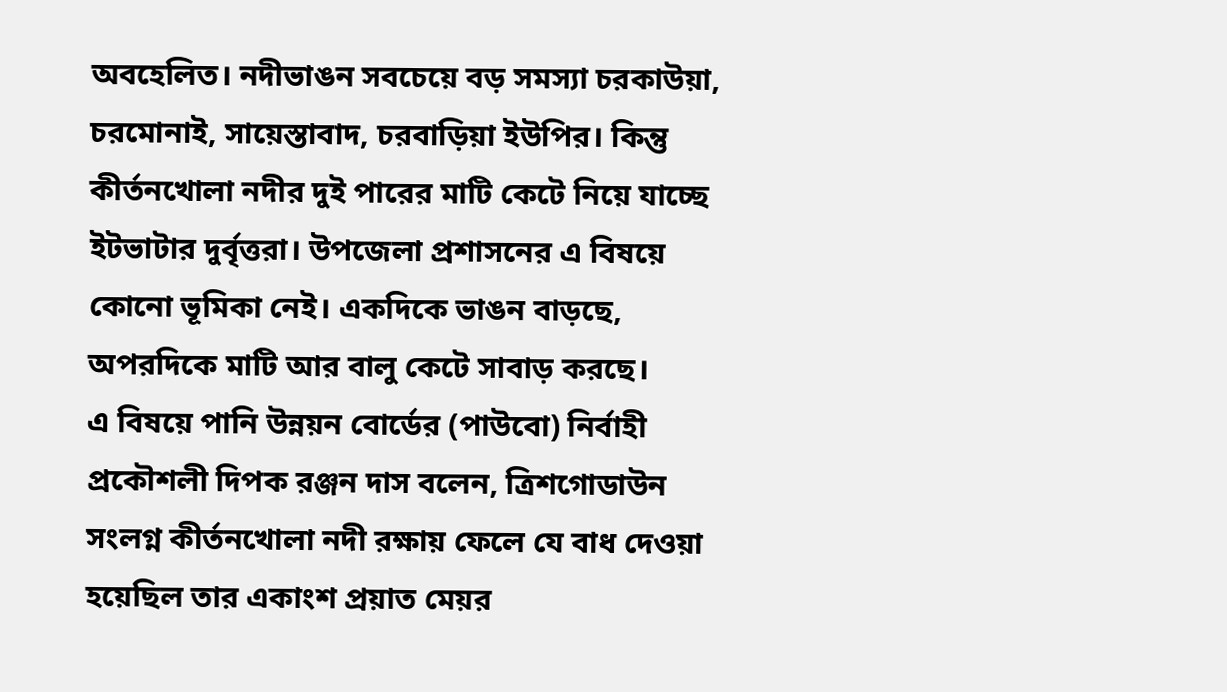অবহেলিত। নদীভাঙন সবচেয়ে বড় সমস্যা চরকাউয়া, চরমোনাই, সায়েস্তাবাদ, চরবাড়িয়া ইউপির। কিন্তু কীর্তনখোলা নদীর দুই পারের মাটি কেটে নিয়ে যাচ্ছে ইটভাটার দুর্বৃত্তরা। উপজেলা প্রশাসনের এ বিষয়ে কোনো ভূমিকা নেই। একদিকে ভাঙন বাড়ছে, অপরদিকে মাটি আর বালু কেটে সাবাড় করছে।
এ বিষয়ে পানি উন্নয়ন বোর্ডের (পাউবো) নির্বাহী প্রকৌশলী দিপক রঞ্জন দাস বলেন, ত্রিশগোডাউন সংলগ্ন কীর্তনখোলা নদী রক্ষায় ফেলে যে বাধ দেওয়া হয়েছিল তার একাংশ প্রয়াত মেয়র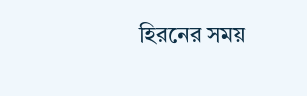হিরনের সময়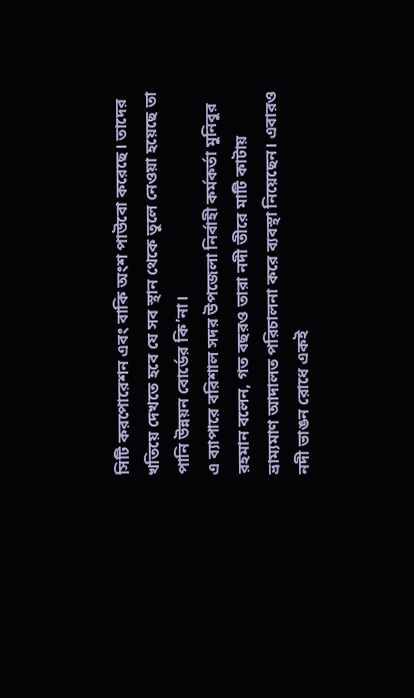সিটি করপোরেশন এবং বাকি অংশ পাউবো করেছে। তাদের খতিয়ে দেখতে হবে যে সব স্থান থেকে তুলে নেওয়া হয়েছে তা পানি উন্নয়ন বোর্ডের কি’না।
এ ব্যাপারে বরিশাল সদর উপজেলা নির্বাহী কর্মকর্তা মুনিবুর রহমান বলেন, গত বছরও তারা নদী তীরে মাটি কাটায় ভ্রাম্যমাণ আদালত পরিচালনা করে ব্যবস্থা নিয়েছেন। এবারও নদী ভাঙন রোধে একই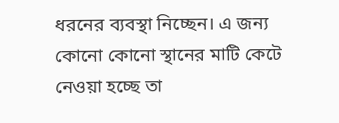ধরনের ব্যবস্থা নিচ্ছেন। এ জন্য কোনো কোনো স্থানের মাটি কেটে নেওয়া হচ্ছে তা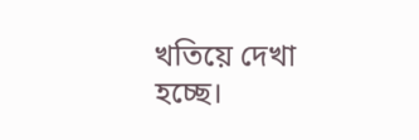খতিয়ে দেখা হচ্ছে।